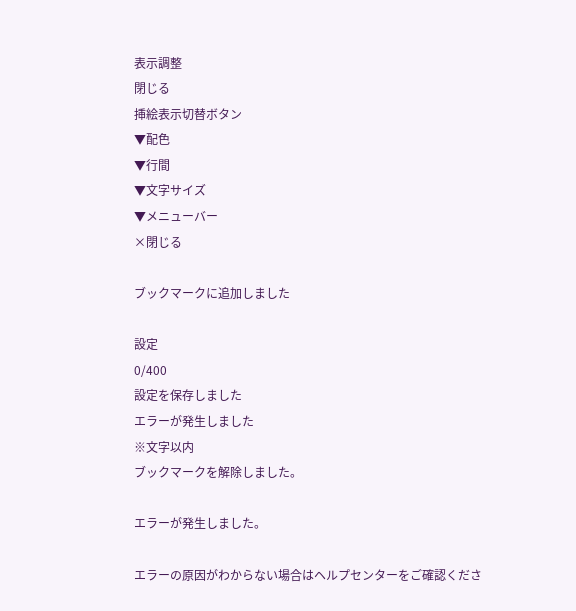表示調整
閉じる
挿絵表示切替ボタン
▼配色
▼行間
▼文字サイズ
▼メニューバー
×閉じる

ブックマークに追加しました

設定
0/400
設定を保存しました
エラーが発生しました
※文字以内
ブックマークを解除しました。

エラーが発生しました。

エラーの原因がわからない場合はヘルプセンターをご確認くださ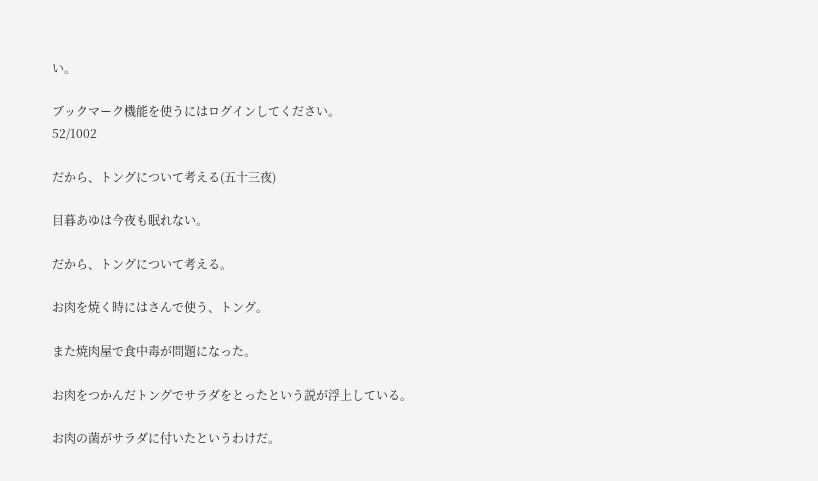い。

ブックマーク機能を使うにはログインしてください。
52/1002

だから、トングについて考える(五十三夜)

目暮あゆは今夜も眠れない。

だから、トングについて考える。

お肉を焼く時にはさんで使う、トング。

また焼肉屋で食中毒が問題になった。

お肉をつかんだトングでサラダをとったという説が浮上している。

お肉の菌がサラダに付いたというわけだ。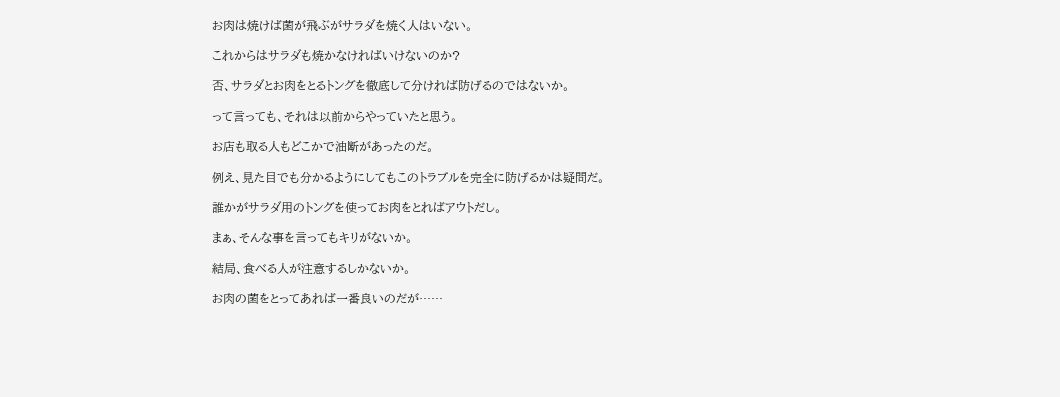お肉は焼けば菌が飛ぶがサラダを焼く人はいない。

これからはサラダも焼かなければいけないのか?

否、サラダとお肉をとるトングを徹底して分ければ防げるのではないか。

って言っても、それは以前からやっていたと思う。

お店も取る人もどこかで油断があったのだ。

例え、見た目でも分かるようにしてもこのトラブルを完全に防げるかは疑問だ。

誰かがサラダ用のトングを使ってお肉をとればアウトだし。

まぁ、そんな事を言ってもキリがないか。

結局、食べる人が注意するしかないか。

お肉の菌をとってあれば一番良いのだが……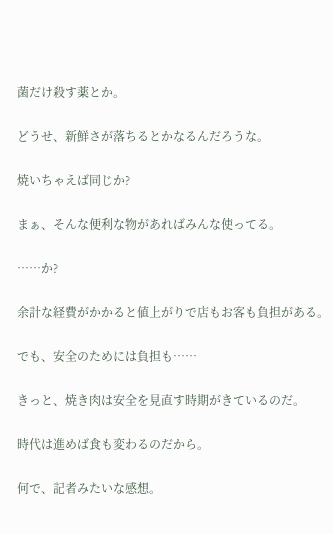菌だけ殺す薬とか。

どうせ、新鮮さが落ちるとかなるんだろうな。

焼いちゃえば同じか?

まぁ、そんな便利な物があればみんな使ってる。

……か?

余計な経費がかかると値上がりで店もお客も負担がある。

でも、安全のためには負担も……

きっと、焼き肉は安全を見直す時期がきているのだ。

時代は進めば食も変わるのだから。

何で、記者みたいな感想。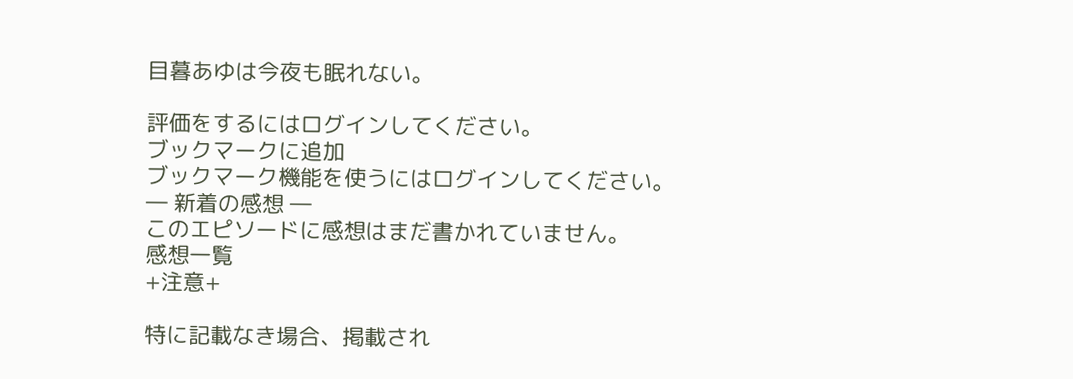目暮あゆは今夜も眠れない。

評価をするにはログインしてください。
ブックマークに追加
ブックマーク機能を使うにはログインしてください。
― 新着の感想 ―
このエピソードに感想はまだ書かれていません。
感想一覧
+注意+

特に記載なき場合、掲載され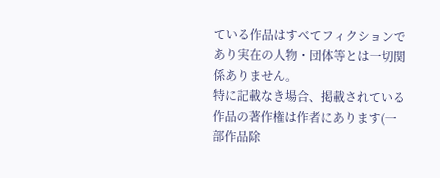ている作品はすべてフィクションであり実在の人物・団体等とは一切関係ありません。
特に記載なき場合、掲載されている作品の著作権は作者にあります(一部作品除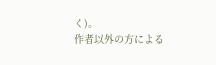く)。
作者以外の方による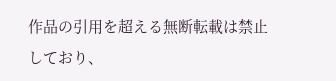作品の引用を超える無断転載は禁止しており、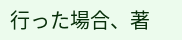行った場合、著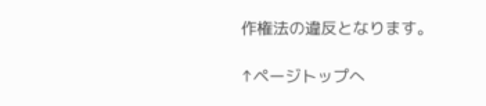作権法の違反となります。

↑ページトップへ